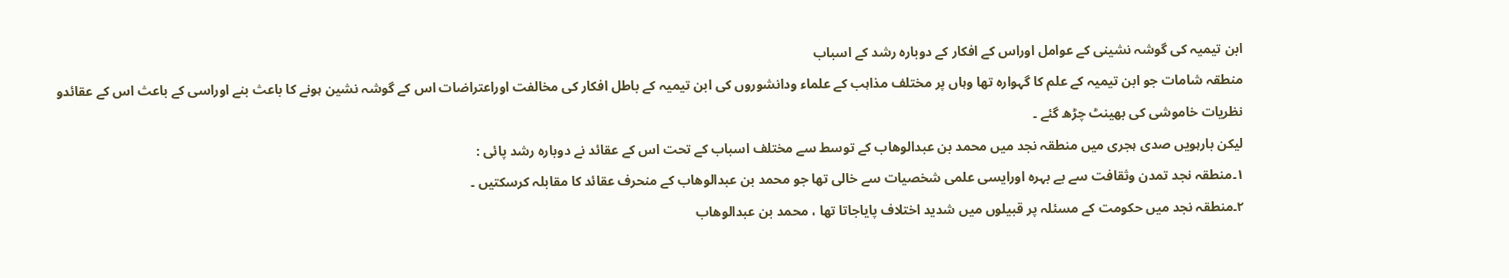ابن تیمیہ کی گوشہ نشینی کے عوامل اوراس کے افکار کے دوبارہ رشد کے اسباب
منطقہ شامات جو ابن تیمیہ کے علم کا گہوارہ تھا وہاں پر مختلف مذاہب کے علماء ودانشوروں کی ابن تیمیہ کے باطل افکار کی مخالفت اوراعتراضات اس کے گوشہ نشین ہونے کا باعث بنے اوراسی کے باعث اس کے عقائدو نظریات خاموشی کی بھینٹ چڑھ گئے ۔
لیکن بارہویں صدی ہجری میں منطقہ نجد میں محمد بن عبدالوھاب کے توسط سے مختلف اسباب کے تحت اس کے عقائد نے دوبارہ رشد پائی :
١۔منطقہ نجد تمدن وثقافت سے بے بہرہ اورایسی علمی شخصیات سے خالی تھا جو محمد بن عبدالوھاب کے منحرف عقائد کا مقابلہ کرسکتیں ۔
٢۔منطقہ نجد میں حکومت کے مسئلہ پر قبیلوں میں شدید اختلاف پایاجاتا تھا ، محمد بن عبدالوھاب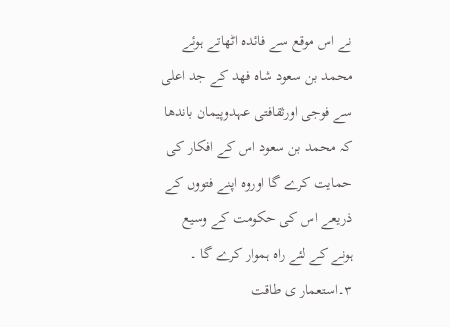نے اس موقع سے فائدہ اٹھاتے ہوئے محمد بن سعود شاہ فھد کے جد اعلی سے فوجی اورثقافتی عہدوپیمان باندھا کہ محمد بن سعود اس کے افکار کی حمایت کرے گا اوروہ اپنے فتووں کے ذریعے اس کی حکومت کے وسیع ہونے کے لئے راہ ہموار کرے گا ۔
٣۔استعمار ی طاقت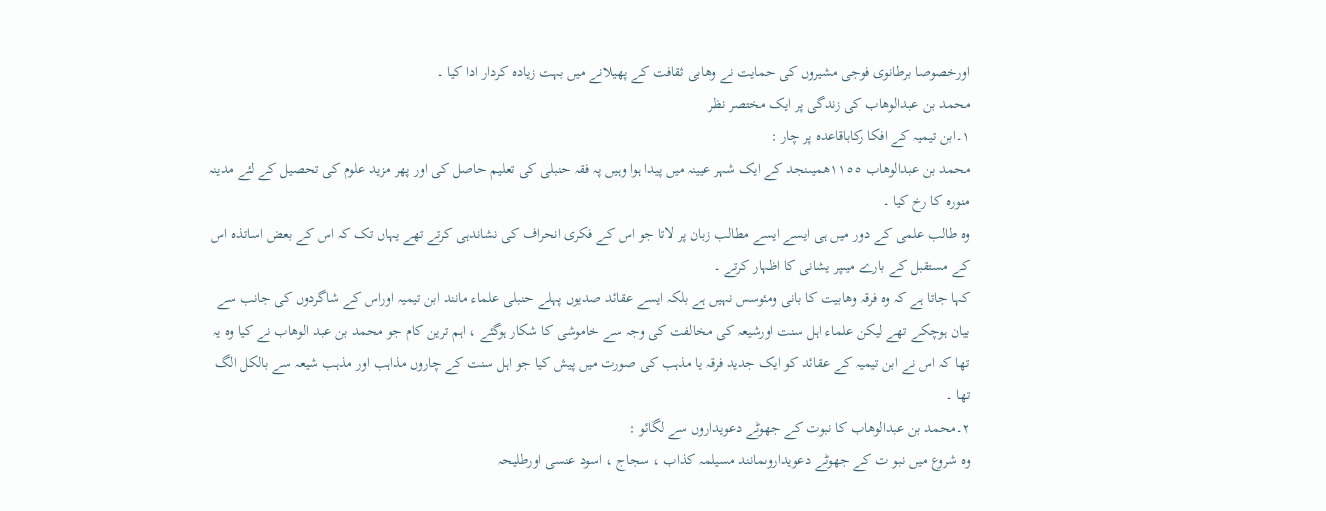اورخصوصا برطانوی فوجی مشیروں کی حمایت نے وھابی ثقافت کے پھیلانے میں بہت زیادہ کردار ادا کیا ۔
محمد بن عبدالوھاب کی زندگی پر ایک مختصر نظر
١۔ابن تیمیہ کے افکا رکاباقاعدہ پر چار :
محمد بن عبدالوھاب ١١٥٥ھمیںنجد کے ایک شہر عیینہ میں پیدا ہوا وہیں پہ فقہ حنبلی کی تعلیم حاصل کی اور پھر مزید علوم کی تحصیل کے لئے مدینہ منورہ کا رخ کیا ۔
وہ طالب علمی کے دور میں ہی ایسے ایسے مطالب زبان پر لاتا جو اس کے فکری انحراف کی نشاندہی کرتے تھے یہاں تک کہ اس کے بعض اساتذہ اس کے مستقبل کے بارے میںپر یشانی کا اظہار کرتے ۔
کہا جاتا ہے کہ وہ فرقہ وھابیت کا بانی ومئوسس نہیں ہے بلکہ ایسے عقائد صدیوں پہلے حنبلی علماء مانند ابن تیمیہ اوراس کے شاگردوں کی جانب سے بیان ہوچکے تھے لیکن علماء اہل سنت اورشیعہ کی مخالفت کی وجہ سے خاموشی کا شکار ہوگئے ، اہم ترین کام جو محمد بن عبد الوھاب نے کیا وہ یہ تھا کہ اس نے ابن تیمیہ کے عقائد کو ایک جدید فرقہ یا مذہب کی صورت میں پیش کیا جو اہل سنت کے چاروں مذاہب اور مذہب شیعہ سے بالکل الگ تھا ۔
٢۔محمد بن عبدالوھاب کا نبوت کے جھوٹے دعویداروں سے لگائو :
وہ شروع میں نبو ت کے جھوٹے دعویداروںمانند مسیلمہ کذاب ، سجاج ، اسود عنسی اورطلیحہ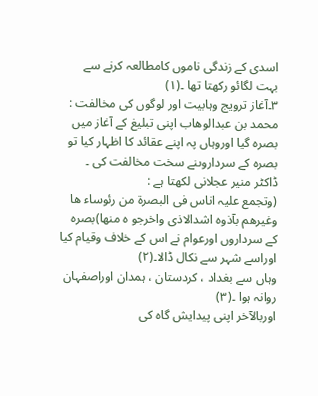اسدی کے زندگی ناموں کامطالعہ کرنے سے بہت لگائو رکھتا تھا ۔(١)
٣۔آغاز ترویج وہابیت اور لوگوں کی مخالفت :
محمد بن عبدالوھاب اپنی تبلیغ کے آغاز میں بصرہ گیا اوروہاں پہ اپنے عقائد کا اظہار کیا تو بصرہ کے سرداروںنے سخت مخالفت کی ۔
ڈاکٹر منیر عجلانی لکھتا ہے :
(وتجمع علیہ اناس فی البصرة من رئوساء ھا وغیرھم بآذوہ اشدالاذی واخرجو ہ منھا)بصرہ کے سرداروں اورعوام نے اس کے خلاف وقیام کیا اوراسے شہر سے نکال ڈالا۔(٢)
وہاں سے بغداد ، کردستان ، ہمدان اوراصفہان روانہ ہوا ۔(٣)
اوربالآخر اپنی پیدایش گاہ کی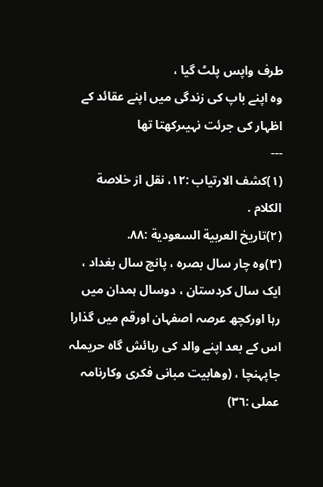طرف واپس پلٹ گیا ،
وہ اپنے باپ کی زندگی میں اپنے عقائد کے اظہار کی جرئت نہیںرکھتا تھا
---
(١)کشف الارتیاب :١٢، نقل از خلاصة الکلام .
(٢)تاریخ العربیة السعودیة :٨٨.
(٣)وہ چار سال بصرہ ، پانچ سال بغداد ، ایک سال کردستان ، دوسال ہمدان میں رہا اورکچھ عرصہ اصفہان اورقم میں گذارا اس کے بعد اپنے والد کی رہائش گاہ حریملہ جاپہنچا ، (وھابیت مبانی فکری وکارنامہ عملی :٣٦)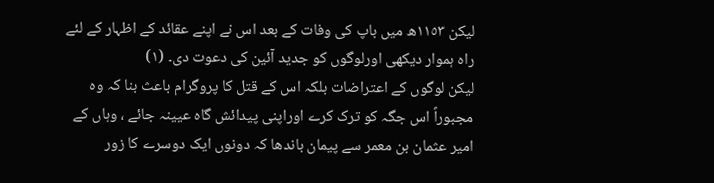لیکن ١١٥٣ھ میں باپ کی وفات کے بعد اس نے اپنے عقائد کے اظہار کے لئے راہ ہموار دیکھی اورلوگوں کو جدید آئین کی دعوت دی۔ (١)
لیکن لوگوں کے اعتراضات بلکہ اس کے قتل کا پروگرام باعث بنا کہ وہ مجبوراً اس جگہ کو ترک کرے اوراپنی پیدائش گاہ عیینہ جائے ، وہاں کے امیر عثمان بن معمر سے پیمان باندھا کہ دونوں ایک دوسرے کا زور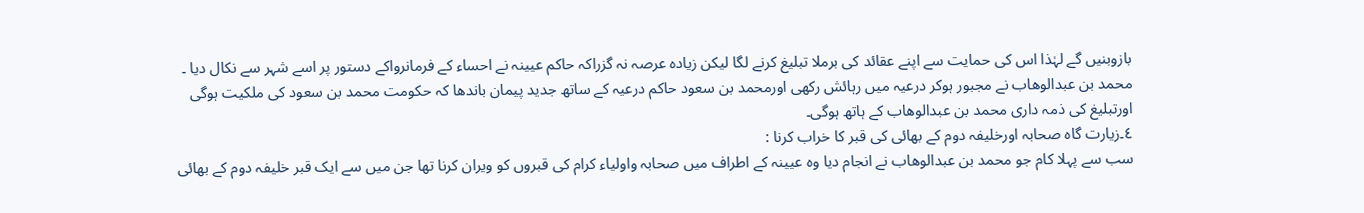بازوبنیں گے لہٰذا اس کی حمایت سے اپنے عقائد کی برملا تبلیغ کرنے لگا لیکن زیادہ عرصہ نہ گزراکہ حاکم عیینہ نے احساء کے فرمانرواکے دستور پر اسے شہر سے نکال دیا ۔
محمد بن عبدالوھاب نے مجبور ہوکر درعیہ میں رہائش رکھی اورمحمد بن سعود حاکم درعیہ کے ساتھ جدید پیمان باندھا کہ حکومت محمد بن سعود کی ملکیت ہوگی اورتبلیغ کی ذمہ داری محمد بن عبدالوھاب کے ہاتھ ہوگی۔
٤۔زیارت گاہ صحابہ اورخلیفہ دوم کے بھائی کی قبر کا خراب کرنا :
سب سے پہلا کام جو محمد بن عبدالوھاب نے انجام دیا وہ عیینہ کے اطراف میں صحابہ واولیاء کرام کی قبروں کو ویران کرنا تھا جن میں سے ایک قبر خلیفہ دوم کے بھائی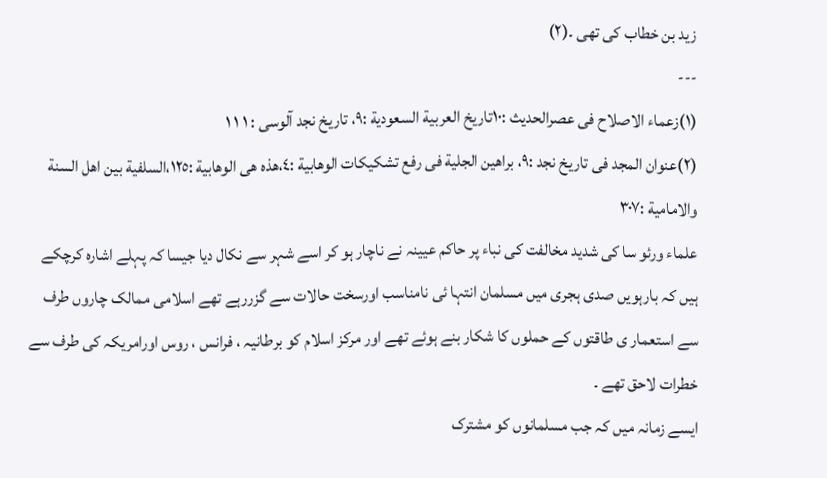زید بن خطاب کی تھی ۔(٢)
---
(١)زعماء الاصلاح فی عصرالحدیث :١٠تاریخ العربیة السعودیة :٩، تاریخ نجد آلوسی : ١ ١ ١
(٢)عنوان المجد فی تاریخ نجد :٩، براھین الجلیة فی رفع تشکیکات الوھابیة :٤،ھذہ ھی الوھابیة :١٢٥،السلفیة بین اھل السنة والامامیة :٣٠٧
علماء ورئو سا کی شدید مخالفت کی نباء پر حاکم عیینہ نے ناچار ہو کر اسے شہر سے نکال دیا جیسا کہ پہلے اشارہ کرچکے ہیں کہ بارہویں صدی ہجری میں مسلمان انتہا ئی نامناسب اورسخت حالات سے گزررہے تھے اسلامی ممالک چاروں طرف سے استعمار ی طاقتوں کے حملوں کا شکار بنے ہوئے تھے اور مرکز اسلام کو برطانیہ ، فرانس ، روس اورامریکہ کی طرف سے خطرات لاحق تھے ۔
ایسے زمانہ میں کہ جب مسلمانوں کو مشترک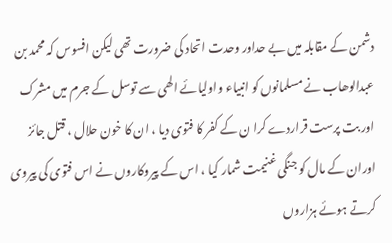دشمن کے مقابلہ میں بے حداور وحدت اتحاد کی ضرورت تھی لیکن افسوس کہ محمد بن عبدالوھاب نے مسلمانوں کو انبیاء واولیائے الھی سے توسل کے جرم میں مشرک اور بت پرست قراردے کرا ن کے کفر کا فتوی دیا ، ان کا خون حلال ، قتل جائز اوران کے مال کو جنگی غنیمت شمار کیا ، اس کے پیروکاروں نے اس فتوی کی پیروی کرتے ہوئے ہزاروں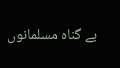بے گناہ مسلمانوں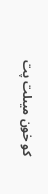کو خون میںلت پت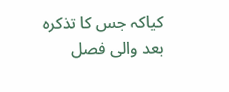کیاکہ جس کا تذکرہ بعد والی فصل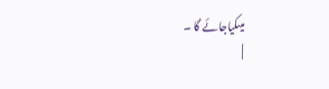میںکیاجائے گا ۔
|